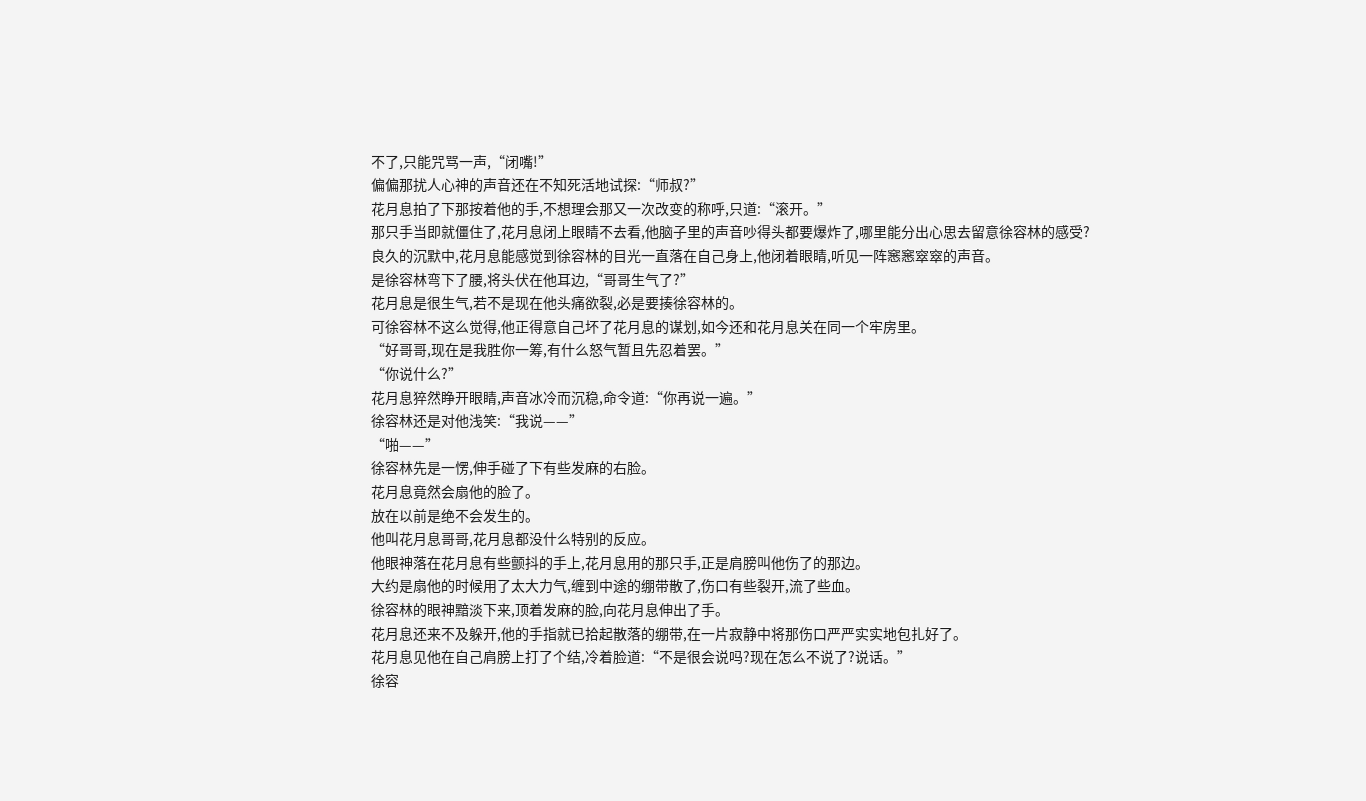不了,只能咒骂一声,“闭嘴!”
偏偏那扰人心神的声音还在不知死活地试探:“师叔?”
花月息拍了下那按着他的手,不想理会那又一次改变的称呼,只道:“滚开。”
那只手当即就僵住了,花月息闭上眼睛不去看,他脑子里的声音吵得头都要爆炸了,哪里能分出心思去留意徐容林的感受?
良久的沉默中,花月息能感觉到徐容林的目光一直落在自己身上,他闭着眼睛,听见一阵窸窸窣窣的声音。
是徐容林弯下了腰,将头伏在他耳边,“哥哥生气了?”
花月息是很生气,若不是现在他头痛欲裂,必是要揍徐容林的。
可徐容林不这么觉得,他正得意自己坏了花月息的谋划,如今还和花月息关在同一个牢房里。
“好哥哥,现在是我胜你一筹,有什么怒气暂且先忍着罢。”
“你说什么?”
花月息猝然睁开眼睛,声音冰冷而沉稳,命令道:“你再说一遍。”
徐容林还是对他浅笑:“我说——”
“啪——”
徐容林先是一愣,伸手碰了下有些发麻的右脸。
花月息竟然会扇他的脸了。
放在以前是绝不会发生的。
他叫花月息哥哥,花月息都没什么特别的反应。
他眼神落在花月息有些颤抖的手上,花月息用的那只手,正是肩膀叫他伤了的那边。
大约是扇他的时候用了太大力气,缠到中途的绷带散了,伤口有些裂开,流了些血。
徐容林的眼神黯淡下来,顶着发麻的脸,向花月息伸出了手。
花月息还来不及躲开,他的手指就已拾起散落的绷带,在一片寂静中将那伤口严严实实地包扎好了。
花月息见他在自己肩膀上打了个结,冷着脸道:“不是很会说吗?现在怎么不说了?说话。”
徐容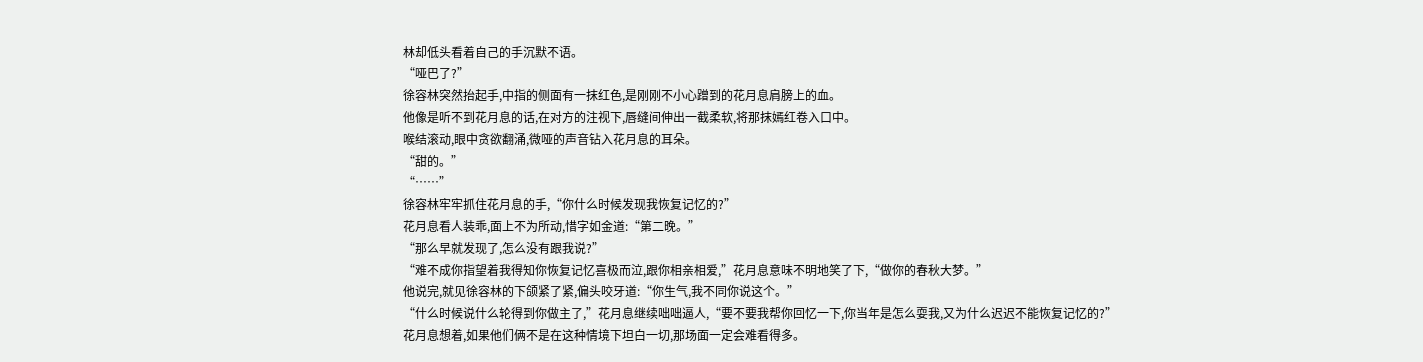林却低头看着自己的手沉默不语。
“哑巴了?”
徐容林突然抬起手,中指的侧面有一抹红色,是刚刚不小心蹭到的花月息肩膀上的血。
他像是听不到花月息的话,在对方的注视下,唇缝间伸出一截柔软,将那抹嫣红卷入口中。
喉结滚动,眼中贪欲翻涌,微哑的声音钻入花月息的耳朵。
“甜的。”
“……”
徐容林牢牢抓住花月息的手,“你什么时候发现我恢复记忆的?”
花月息看人装乖,面上不为所动,惜字如金道:“第二晚。”
“那么早就发现了,怎么没有跟我说?”
“难不成你指望着我得知你恢复记忆喜极而泣,跟你相亲相爱,”花月息意味不明地笑了下,“做你的春秋大梦。”
他说完,就见徐容林的下颌紧了紧,偏头咬牙道:“你生气,我不同你说这个。”
“什么时候说什么轮得到你做主了,”花月息继续咄咄逼人,“要不要我帮你回忆一下,你当年是怎么耍我,又为什么迟迟不能恢复记忆的?”
花月息想着,如果他们俩不是在这种情境下坦白一切,那场面一定会难看得多。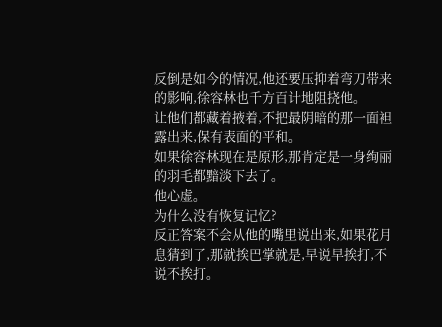反倒是如今的情况,他还要压抑着弯刀带来的影响,徐容林也千方百计地阻挠他。
让他们都藏着掖着,不把最阴暗的那一面袒露出来,保有表面的平和。
如果徐容林现在是原形,那肯定是一身绚丽的羽毛都黯淡下去了。
他心虚。
为什么没有恢复记忆?
反正答案不会从他的嘴里说出来,如果花月息猜到了,那就挨巴掌就是,早说早挨打,不说不挨打。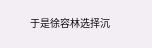于是徐容林选择沉